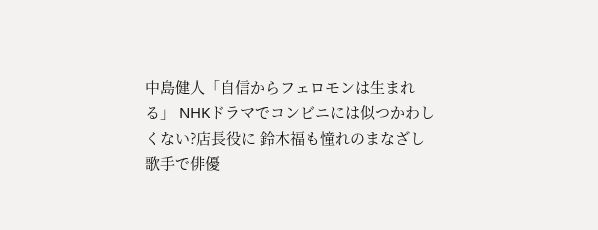中島健人「自信からフェロモンは生まれる」 NHKドラマでコンビニには似つかわしくない?店長役に 鈴木福も憧れのまなざし
歌手で俳優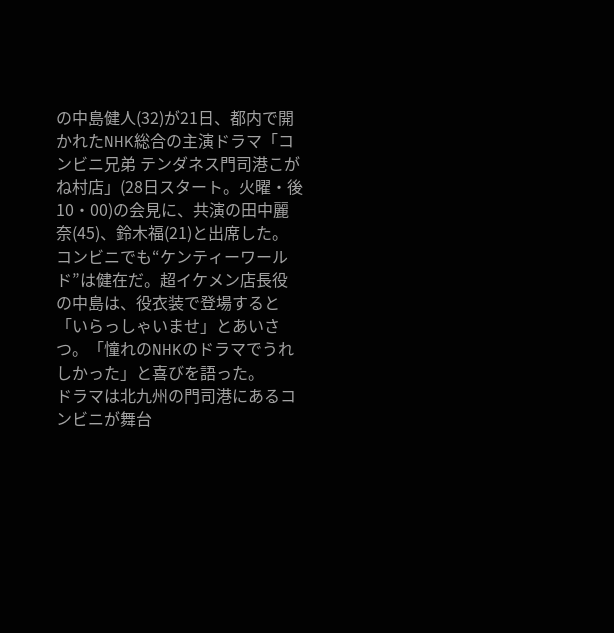の中島健人(32)が21日、都内で開かれたNHK総合の主演ドラマ「コンビニ兄弟 テンダネス門司港こがね村店」(28日スタート。火曜・後10・00)の会見に、共演の田中麗奈(45)、鈴木福(21)と出席した。
コンビニでも“ケンティーワールド”は健在だ。超イケメン店長役の中島は、役衣装で登場すると「いらっしゃいませ」とあいさつ。「憧れのNHKのドラマでうれしかった」と喜びを語った。
ドラマは北九州の門司港にあるコンビニが舞台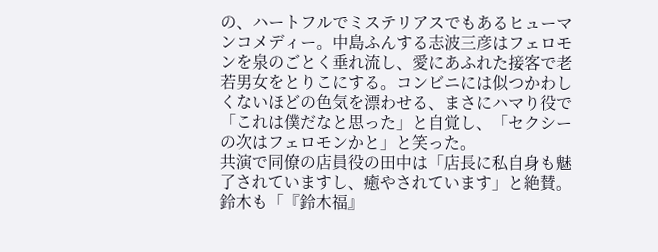の、ハートフルでミステリアスでもあるヒューマンコメディー。中島ふんする志波三彦はフェロモンを泉のごとく垂れ流し、愛にあふれた接客で老若男女をとりこにする。コンビニには似つかわしくないほどの色気を漂わせる、まさにハマり役で「これは僕だなと思った」と自覚し、「セクシーの次はフェロモンかと」と笑った。
共演で同僚の店員役の田中は「店長に私自身も魅了されていますし、癒やされています」と絶賛。鈴木も「『鈴木福』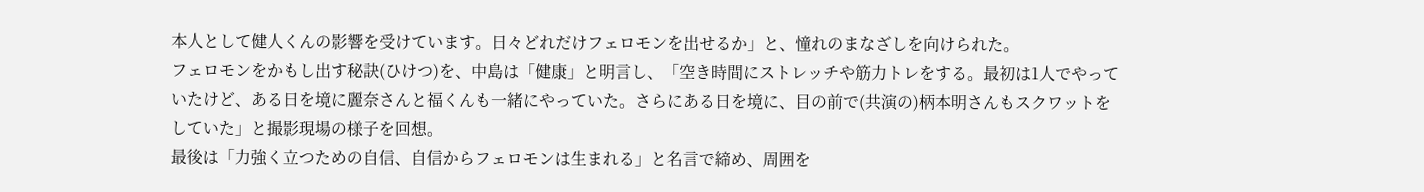本人として健人くんの影響を受けています。日々どれだけフェロモンを出せるか」と、憧れのまなざしを向けられた。
フェロモンをかもし出す秘訣(ひけつ)を、中島は「健康」と明言し、「空き時間にストレッチや筋力トレをする。最初は1人でやっていたけど、ある日を境に麗奈さんと福くんも一緒にやっていた。さらにある日を境に、目の前で(共演の)柄本明さんもスクワットをしていた」と撮影現場の様子を回想。
最後は「力強く立つための自信、自信からフェロモンは生まれる」と名言で締め、周囲を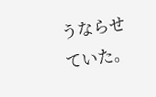うならせていた。